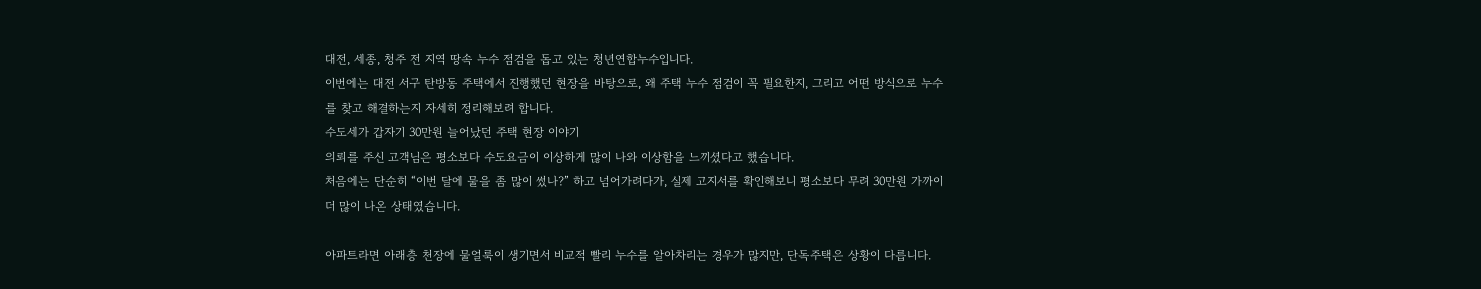대전, 세종, 청주 전 지역 땅속 누수 점검을 돕고 있는 청년연합누수입니다.
이번에는 대전 서구 탄방동 주택에서 진행했던 현장을 바탕으로, 왜 주택 누수 점검이 꼭 필요한지, 그리고 어떤 방식으로 누수를 찾고 해결하는지 자세히 정리해보려 합니다.
수도세가 갑자기 30만원 늘어났던 주택 현장 이야기
의뢰를 주신 고객님은 평소보다 수도요금이 이상하게 많이 나와 이상함을 느끼셨다고 했습니다.
처음에는 단순히 “이번 달에 물을 좀 많이 썼나?” 하고 넘어가려다가, 실제 고지서를 확인해보니 평소보다 무려 30만원 가까이 더 많이 나온 상태였습니다.

아파트라면 아래층 천장에 물얼룩이 생기면서 비교적 빨리 누수를 알아차리는 경우가 많지만, 단독주택은 상황이 다릅니다.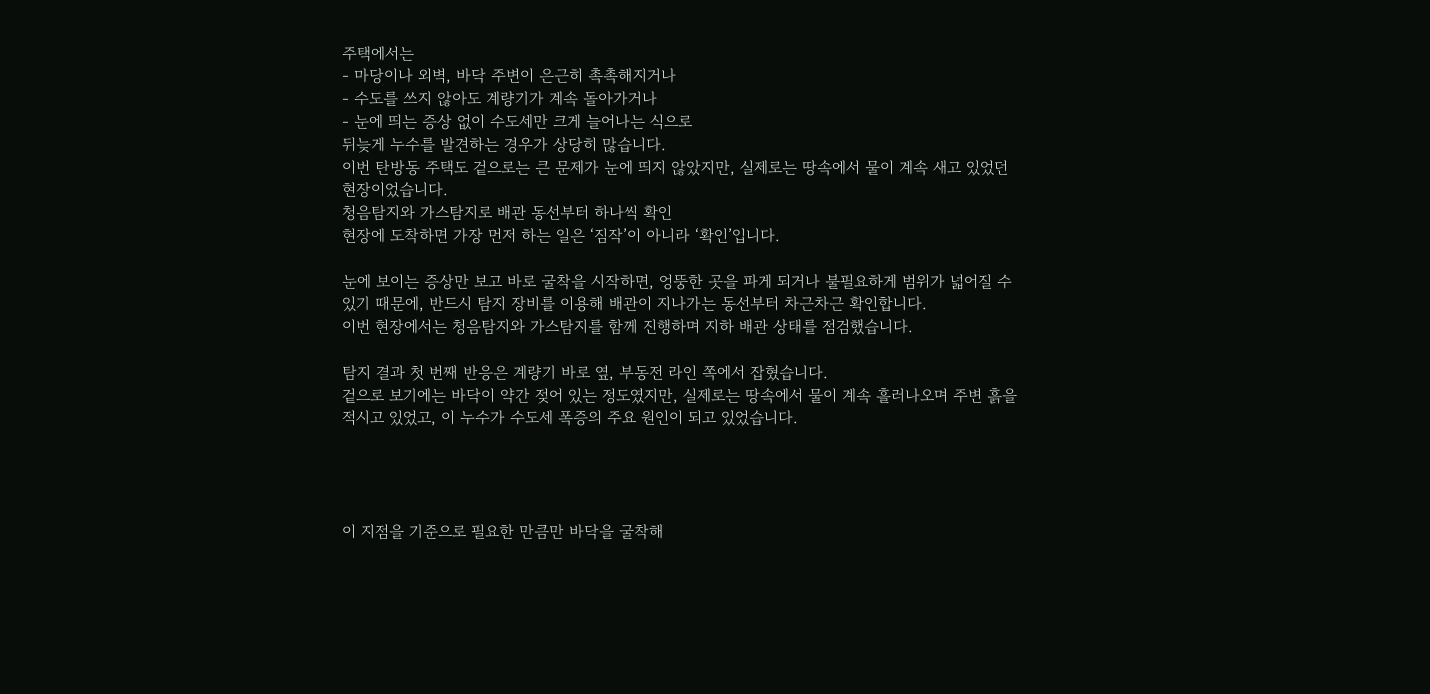주택에서는
- 마당이나 외벽, 바닥 주변이 은근히 촉촉해지거나
- 수도를 쓰지 않아도 계량기가 계속 돌아가거나
- 눈에 띄는 증상 없이 수도세만 크게 늘어나는 식으로
뒤늦게 누수를 발견하는 경우가 상당히 많습니다.
이번 탄방동 주택도 겉으로는 큰 문제가 눈에 띄지 않았지만, 실제로는 땅속에서 물이 계속 새고 있었던 현장이었습니다.
청음탐지와 가스탐지로 배관 동선부터 하나씩 확인
현장에 도착하면 가장 먼저 하는 일은 ‘짐작’이 아니라 ‘확인’입니다.

눈에 보이는 증상만 보고 바로 굴착을 시작하면, 엉뚱한 곳을 파게 되거나 불필요하게 범위가 넓어질 수 있기 때문에, 반드시 탐지 장비를 이용해 배관이 지나가는 동선부터 차근차근 확인합니다.
이번 현장에서는 청음탐지와 가스탐지를 함께 진행하며 지하 배관 상태를 점검했습니다.

탐지 결과 첫 번째 반응은 계량기 바로 옆, 부동전 라인 쪽에서 잡혔습니다.
겉으로 보기에는 바닥이 약간 젖어 있는 정도였지만, 실제로는 땅속에서 물이 계속 흘러나오며 주변 흙을 적시고 있었고, 이 누수가 수도세 폭증의 주요 원인이 되고 있었습니다.




이 지점을 기준으로 필요한 만큼만 바닥을 굴착해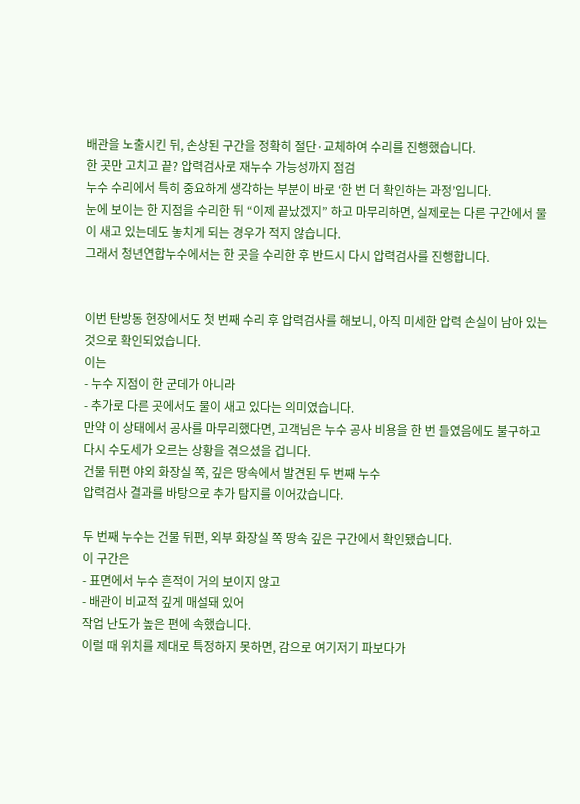배관을 노출시킨 뒤, 손상된 구간을 정확히 절단·교체하여 수리를 진행했습니다.
한 곳만 고치고 끝? 압력검사로 재누수 가능성까지 점검
누수 수리에서 특히 중요하게 생각하는 부분이 바로 ‘한 번 더 확인하는 과정’입니다.
눈에 보이는 한 지점을 수리한 뒤 “이제 끝났겠지” 하고 마무리하면, 실제로는 다른 구간에서 물이 새고 있는데도 놓치게 되는 경우가 적지 않습니다.
그래서 청년연합누수에서는 한 곳을 수리한 후 반드시 다시 압력검사를 진행합니다.


이번 탄방동 현장에서도 첫 번째 수리 후 압력검사를 해보니, 아직 미세한 압력 손실이 남아 있는 것으로 확인되었습니다.
이는
- 누수 지점이 한 군데가 아니라
- 추가로 다른 곳에서도 물이 새고 있다는 의미였습니다.
만약 이 상태에서 공사를 마무리했다면, 고객님은 누수 공사 비용을 한 번 들였음에도 불구하고 다시 수도세가 오르는 상황을 겪으셨을 겁니다.
건물 뒤편 야외 화장실 쪽, 깊은 땅속에서 발견된 두 번째 누수
압력검사 결과를 바탕으로 추가 탐지를 이어갔습니다.

두 번째 누수는 건물 뒤편, 외부 화장실 쪽 땅속 깊은 구간에서 확인됐습니다.
이 구간은
- 표면에서 누수 흔적이 거의 보이지 않고
- 배관이 비교적 깊게 매설돼 있어
작업 난도가 높은 편에 속했습니다.
이럴 때 위치를 제대로 특정하지 못하면, 감으로 여기저기 파보다가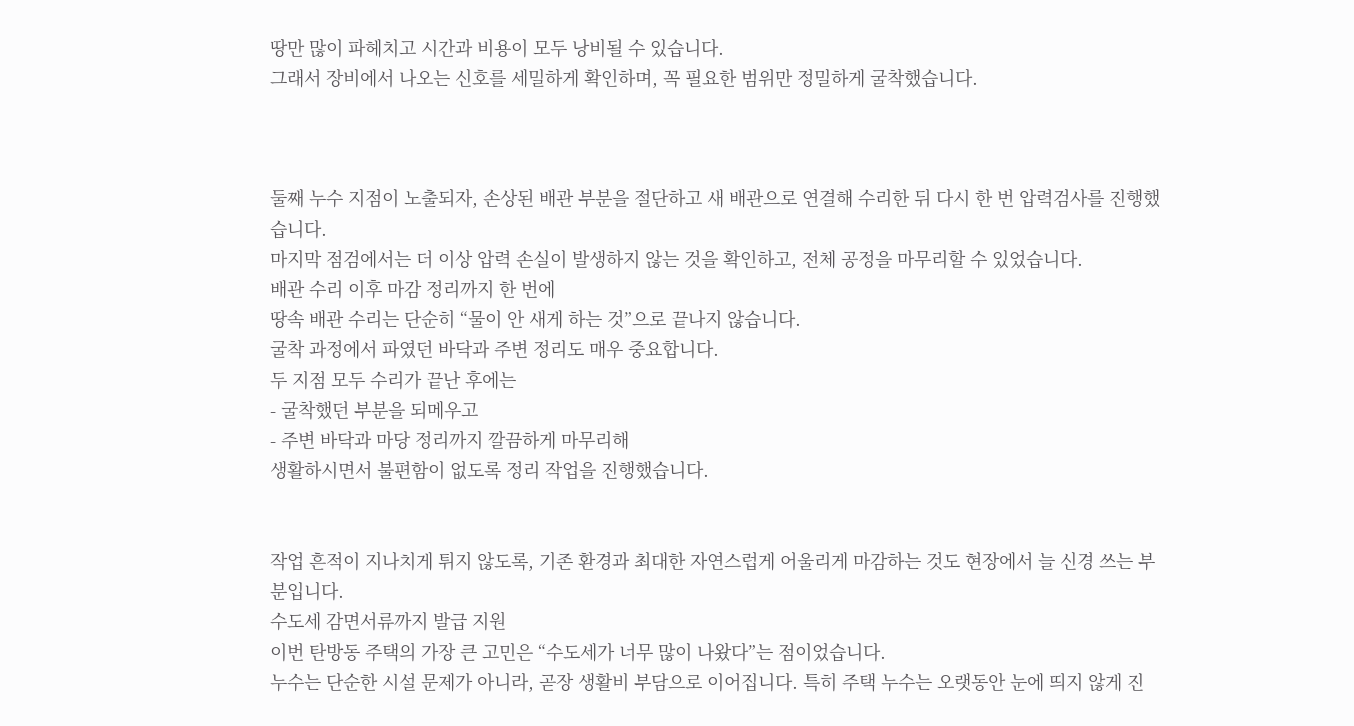땅만 많이 파헤치고 시간과 비용이 모두 낭비될 수 있습니다.
그래서 장비에서 나오는 신호를 세밀하게 확인하며, 꼭 필요한 범위만 정밀하게 굴착했습니다.



둘째 누수 지점이 노출되자, 손상된 배관 부분을 절단하고 새 배관으로 연결해 수리한 뒤 다시 한 번 압력검사를 진행했습니다.
마지막 점검에서는 더 이상 압력 손실이 발생하지 않는 것을 확인하고, 전체 공정을 마무리할 수 있었습니다.
배관 수리 이후 마감 정리까지 한 번에
땅속 배관 수리는 단순히 “물이 안 새게 하는 것”으로 끝나지 않습니다.
굴착 과정에서 파였던 바닥과 주변 정리도 매우 중요합니다.
두 지점 모두 수리가 끝난 후에는
- 굴착했던 부분을 되메우고
- 주변 바닥과 마당 정리까지 깔끔하게 마무리해
생활하시면서 불편함이 없도록 정리 작업을 진행했습니다.


작업 흔적이 지나치게 튀지 않도록, 기존 환경과 최대한 자연스럽게 어울리게 마감하는 것도 현장에서 늘 신경 쓰는 부분입니다.
수도세 감면서류까지 발급 지원
이번 탄방동 주택의 가장 큰 고민은 “수도세가 너무 많이 나왔다”는 점이었습니다.
누수는 단순한 시설 문제가 아니라, 곧장 생활비 부담으로 이어집니다. 특히 주택 누수는 오랫동안 눈에 띄지 않게 진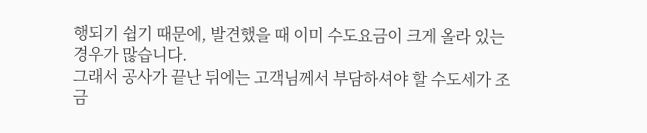행되기 쉽기 때문에, 발견했을 때 이미 수도요금이 크게 올라 있는 경우가 많습니다.
그래서 공사가 끝난 뒤에는 고객님께서 부담하셔야 할 수도세가 조금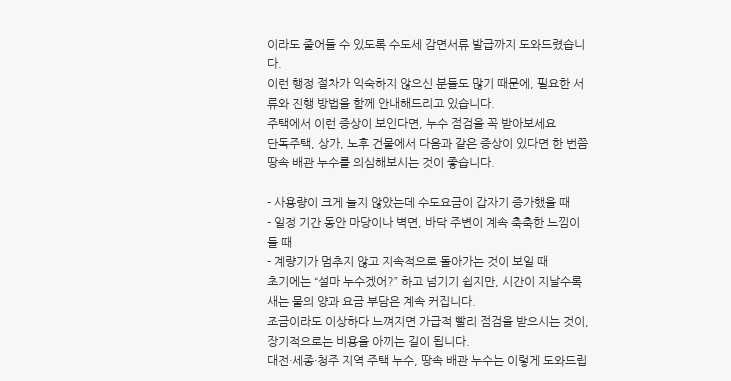이라도 줄어들 수 있도록 수도세 감면서류 발급까지 도와드렸습니다.
이런 행정 절차가 익숙하지 않으신 분들도 많기 때문에, 필요한 서류와 진행 방법을 함께 안내해드리고 있습니다.
주택에서 이런 증상이 보인다면, 누수 점검을 꼭 받아보세요
단독주택, 상가, 노후 건물에서 다음과 같은 증상이 있다면 한 번쯤 땅속 배관 누수를 의심해보시는 것이 좋습니다.

- 사용량이 크게 늘지 않았는데 수도요금이 갑자기 증가했을 때
- 일정 기간 동안 마당이나 벽면, 바닥 주변이 계속 축축한 느낌이 들 때
- 계량기가 멈추지 않고 지속적으로 돌아가는 것이 보일 때
초기에는 “설마 누수겠어?” 하고 넘기기 쉽지만, 시간이 지날수록 새는 물의 양과 요금 부담은 계속 커집니다.
조금이라도 이상하다 느껴지면 가급적 빨리 점검을 받으시는 것이, 장기적으로는 비용을 아끼는 길이 됩니다.
대전·세종·청주 지역 주택 누수, 땅속 배관 누수는 이렇게 도와드립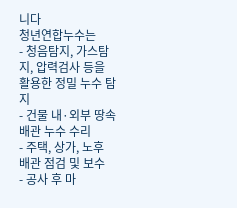니다
청년연합누수는
- 청음탐지, 가스탐지, 압력검사 등을 활용한 정밀 누수 탐지
- 건물 내·외부 땅속 배관 누수 수리
- 주택, 상가, 노후 배관 점검 및 보수
- 공사 후 마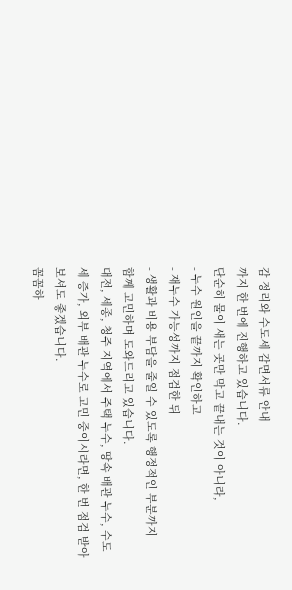감 정리와 수도세 감면서류 안내
까지 한 번에 진행하고 있습니다.
단순히 물이 새는 곳만 막고 끝내는 것이 아니라,
- 누수 원인을 끝까지 확인하고
- 재누수 가능성까지 점검한 뒤
- 생활과 비용 부담을 줄일 수 있도록 행정적인 부분까지
함께 고민하며 도와드리고 있습니다.
대전, 세종, 청주 지역에서 주택 누수, 땅속 배관 누수, 수도세 증가, 외부 배관 누수로 고민 중이시라면, 한 번 점검 받아보셔도 좋겠습니다.
꼼꼼하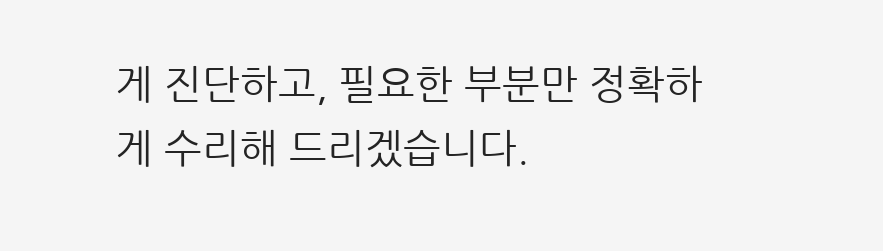게 진단하고, 필요한 부분만 정확하게 수리해 드리겠습니다.